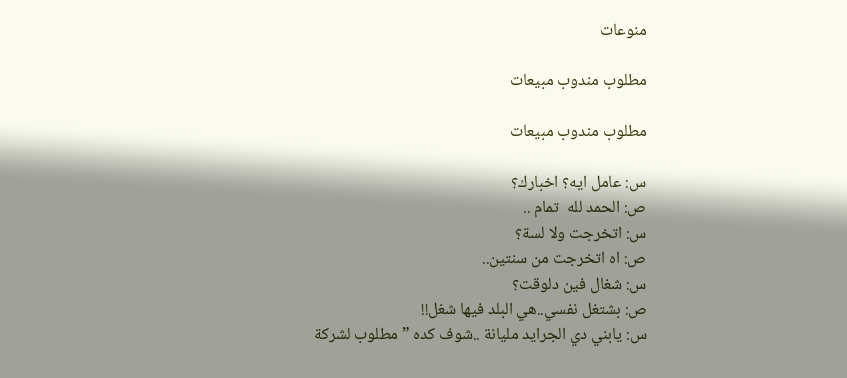منوعات

مطلوب مندوب مبيعات

مطلوب مندوب مبيعات

س: عامل ايه؟ اخبارك؟
ص: الحمد لله  تمام ..
س: اتخرجت ولا لسة؟
ص: اه اتخرجت من سنتين..
س: شغال فين دلوقت؟
ص: بشتغل نفسي..هي البلد فيها شغل!!
س: يابني دي الجرايد مليانة ..شوف كده ” مطلوب لشركة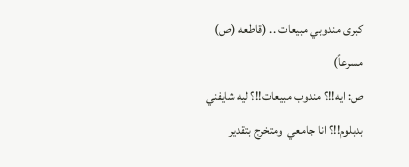كبرى مندوبي مبيعات .. (قاطعه (ص) مسرعاً)
ص: ايه!!؟ مندوب مبيعات!!؟ ليه شايفني بدبلوم!!؟ انا جامعي  ومتخرج بتقدير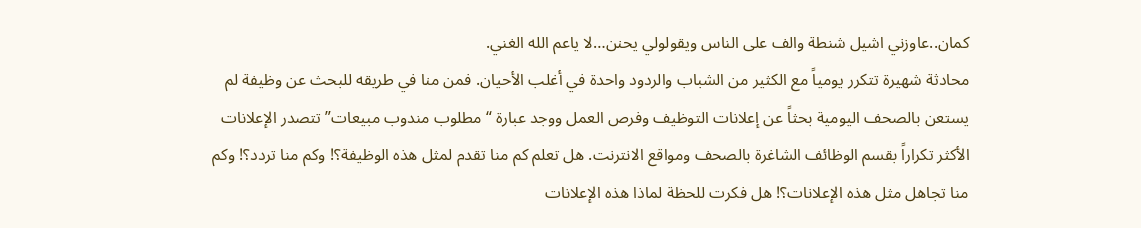كمان..عاوزني اشيل شنطة والف على الناس ويقولولي يحنن…لا ياعم الله الغني.
محادثة شهيرة تتكرر يومياً مع الكثير من الشباب والردود واحدة في أغلب الأحيان. فمن منا في طريقه للبحث عن وظيفة لم يستعن بالصحف اليومية بحثاً عن إعلانات التوظيف وفرص العمل ووجد عبارة “مطلوب مندوب مبيعات” تتصدر الإعلانات الأكثر تكراراً بقسم الوظائف الشاغرة بالصحف ومواقع الانترنت. هل تعلم كم منا تقدم لمثل هذه الوظيفة؟! وكم منا تردد؟! وكم منا تجاهل مثل هذه الإعلانات؟! هل فكرت للحظة لماذا هذه الإعلانات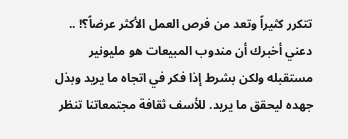تتكرر كثيراً وتعد من فرص العمل الأكثر عرضاً؟! .. دعني أخبرك أن مندوب المبيعات هو مليونير مستقبله ولكن بشرط إذا فكر في اتجاه ما يريد وبذل جهده ليحقق ما يريد. للأسف ثقافة مجتمعاتنا تنظر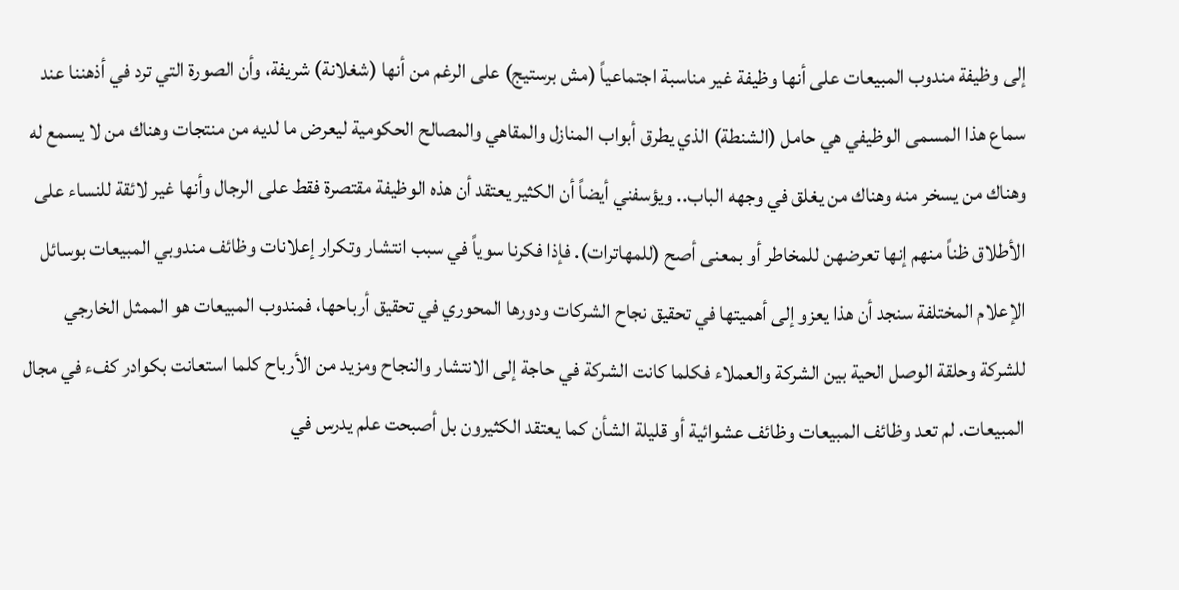إلى وظيفة مندوب المبيعات على أنها وظيفة غير مناسبة اجتماعياً (مش برستيج) على الرغم من أنها (شغلانة) شريفة، وأن الصورة التي ترد في أذهننا عند سماع هذا المسمى الوظيفي هي حامل (الشنطة) الذي يطرق أبواب المنازل والمقاهي والمصالح الحكومية ليعرض ما لديه من منتجات وهناك من لا يسمع له وهناك من يسخر منه وهناك من يغلق في وجهه الباب.. ويؤسفني أيضاً أن الكثير يعتقد أن هذه الوظيفة مقتصرة فقط على الرجال وأنها غير لائقة للنساء على الأطلاق ظناً منهم إنها تعرضهن للمخاطر أو بمعنى أصح (للمهاترات). فإذا فكرنا سوياً في سبب انتشار وتكرار إعلانات وظائف مندوبي المبيعات بوسائل الإعلام المختلفة سنجد أن هذا يعزو إلى أهميتها في تحقيق نجاح الشركات ودورها المحوري في تحقيق أرباحها، فمندوب المبيعات هو الممثل الخارجي للشركة وحلقة الوصل الحية بين الشركة والعملاء فكلما كانت الشركة في حاجة إلى الانتشار والنجاح ومزيد من الأرباح كلما استعانت بكوادر كفء في مجال المبيعات. لم تعد وظائف المبيعات وظائف عشوائية أو قليلة الشأن كما يعتقد الكثيرون بل أصبحت علم يدرس في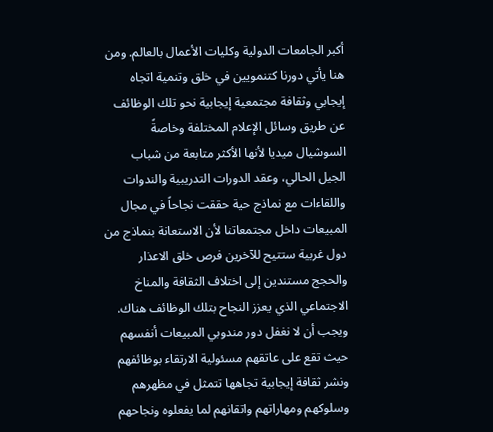أكبر الجامعات الدولية وكليات الأعمال بالعالم. ومن هنا يأتي دورنا كتنمويين في خلق وتنمية اتجاه إيجابي وثقافة مجتمعية إيجابية نحو تلك الوظائف عن طريق وسائل الإعلام المختلفة وخاصةً السوشيال ميديا لأنها الأكثر متابعة من شباب الجيل الحالي، وعقد الدورات التدريبية والندوات واللقاءات مع نماذج حية حققت نجاحاً في مجال المبيعات داخل مجتمعاتنا لأن الاستعانة بنماذج من دول غربية ستتيح للآخرين فرص خلق الاعذار والحجج مستندين إلى اختلاف الثقافة والمناخ الاجتماعي الذي يعزز النجاح بتلك الوظائف هناك. ويجب أن لا نغفل دور مندوبي المبيعات أنفسهم حيث تقع على عاتقهم مسئولية الارتقاء بوظائفهم ونشر ثقافة إيجابية تجاهها تتمثل في مظهرهم وسلوكهم ومهاراتهم واتقانهم لما يفعلوه ونجاحهم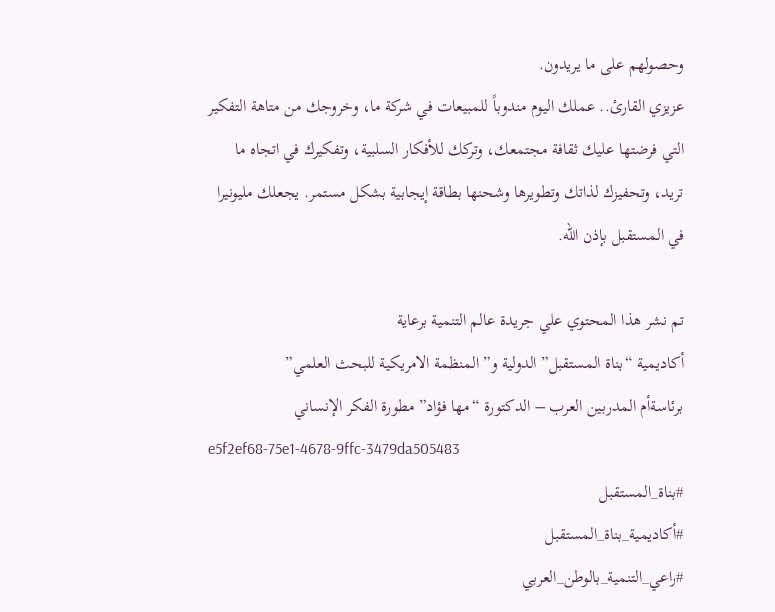وحصولهم على ما يريدون.
عزيزي القارئ.. عملك اليوم مندوباً للمبيعات في شركة ما، وخروجك من متاهة التفكير التي فرضتها عليك ثقافة مجتمعك، وتركك للأفكار السلبية، وتفكيرك في اتجاه ما تريد، وتحفيزك لذاتك وتطويرها وشحنها بطاقة إيجابية بشكل مستمر. يجعلك مليونيرا في المستقبل بإذن الله.

تم نشر هذا المحتوي علي جريدة عالم التنمية برعاية
أكاديمية “بناة المستقبل” الدولية و” المنظمة الامريكية للبحث العلمي”
برئاسةأم المدربين العرب – الدكتورة “مها فؤاد” مطورة الفكر الإنساني
e5f2ef68-75e1-4678-9ffc-3479da505483
#بناة_المستقبل
#أكاديمية_بناة_المستقبل
#راعي_التنمية_بالوطن_العربي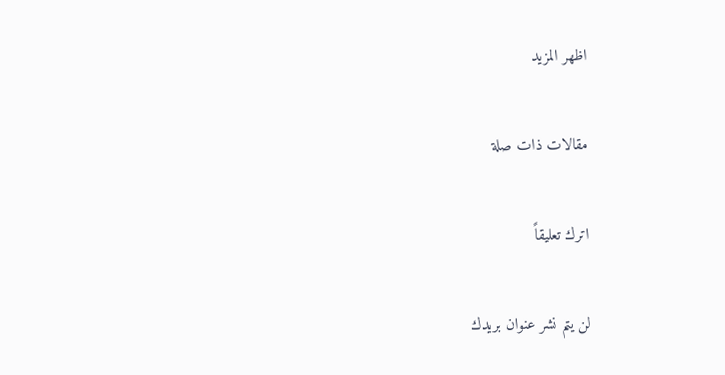اظهر المزيد

مقالات ذات صلة

اترك تعليقاً

لن يتم نشر عنوان بريدك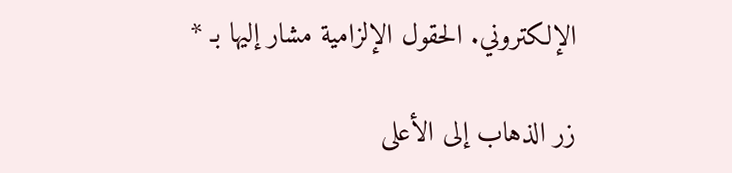الإلكتروني. الحقول الإلزامية مشار إليها بـ *

زر الذهاب إلى الأعلى